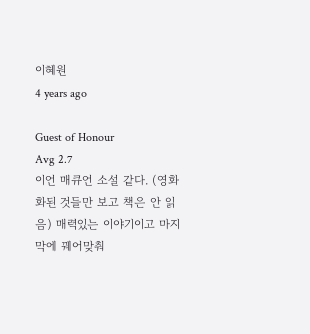이혜원
4 years ago

Guest of Honour
Avg 2.7
이언 매큐언 소설 같다. (영화화된 것들만 보고 책은 안 읽음) 매력있는 이야기이고 마지막에 꿰어맞춰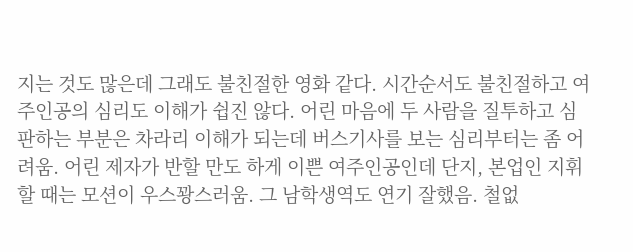지는 것도 많은데 그래도 불친절한 영화 같다. 시간순서도 불친절하고 여주인공의 심리도 이해가 쉽진 않다. 어린 마음에 두 사람을 질투하고 심판하는 부분은 차라리 이해가 되는데 버스기사를 보는 심리부터는 좀 어려움. 어린 제자가 반할 만도 하게 이쁜 여주인공인데 단지, 본업인 지휘할 때는 모션이 우스꽝스러움. 그 남학생역도 연기 잘했음. 철없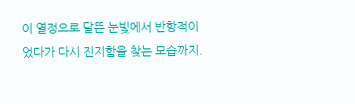이 열정으로 달뜬 눈빛에서 반항적이었다가 다시 진지함을 찾는 모습까지.